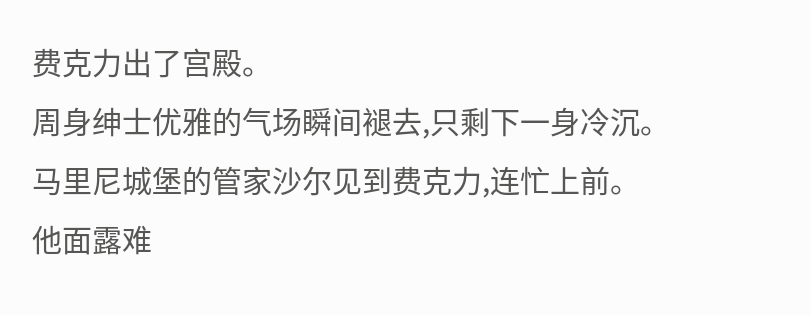费克力出了宫殿。
周身绅士优雅的气场瞬间褪去,只剩下一身冷沉。
马里尼城堡的管家沙尔见到费克力,连忙上前。
他面露难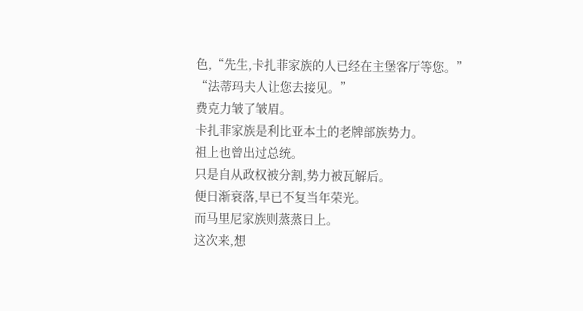色,“先生,卡扎菲家族的人已经在主堡客厅等您。”
“法蒂玛夫人让您去接见。”
费克力皱了皱眉。
卡扎菲家族是利比亚本土的老牌部族势力。
祖上也曾出过总统。
只是自从政权被分割,势力被瓦解后。
便日渐衰落,早已不复当年荣光。
而马里尼家族则蒸蒸日上。
这次来,想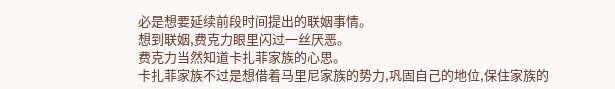必是想要延续前段时间提出的联姻事情。
想到联姻,费克力眼里闪过一丝厌恶。
费克力当然知道卡扎菲家族的心思。
卡扎菲家族不过是想借着马里尼家族的势力,巩固自己的地位,保住家族的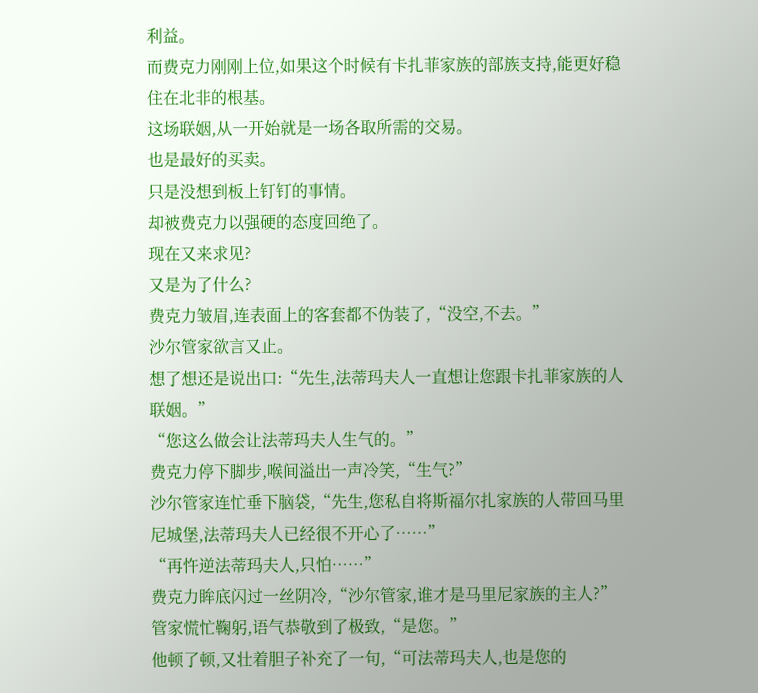利益。
而费克力刚刚上位,如果这个时候有卡扎菲家族的部族支持,能更好稳住在北非的根基。
这场联姻,从一开始就是一场各取所需的交易。
也是最好的买卖。
只是没想到板上钉钉的事情。
却被费克力以强硬的态度回绝了。
现在又来求见?
又是为了什么?
费克力皱眉,连表面上的客套都不伪装了,“没空,不去。”
沙尔管家欲言又止。
想了想还是说出口:“先生,法蒂玛夫人一直想让您跟卡扎菲家族的人联姻。”
“您这么做会让法蒂玛夫人生气的。”
费克力停下脚步,喉间溢出一声冷笑,“生气?”
沙尔管家连忙垂下脑袋,“先生,您私自将斯福尔扎家族的人带回马里尼城堡,法蒂玛夫人已经很不开心了……”
“再忤逆法蒂玛夫人,只怕……”
费克力眸底闪过一丝阴冷,“沙尔管家,谁才是马里尼家族的主人?”
管家慌忙鞠躬,语气恭敬到了极致,“是您。”
他顿了顿,又壮着胆子补充了一句,“可法蒂玛夫人,也是您的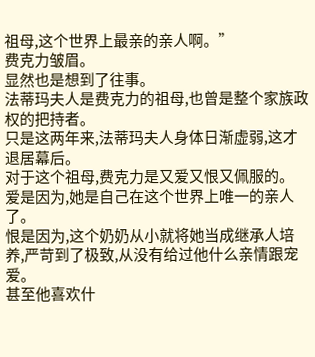祖母,这个世界上最亲的亲人啊。”
费克力皱眉。
显然也是想到了往事。
法蒂玛夫人是费克力的祖母,也曾是整个家族政权的把持者。
只是这两年来,法蒂玛夫人身体日渐虚弱,这才退居幕后。
对于这个祖母,费克力是又爱又恨又佩服的。
爱是因为,她是自己在这个世界上唯一的亲人了。
恨是因为,这个奶奶从小就将她当成继承人培养,严苛到了极致,从没有给过他什么亲情跟宠爱。
甚至他喜欢什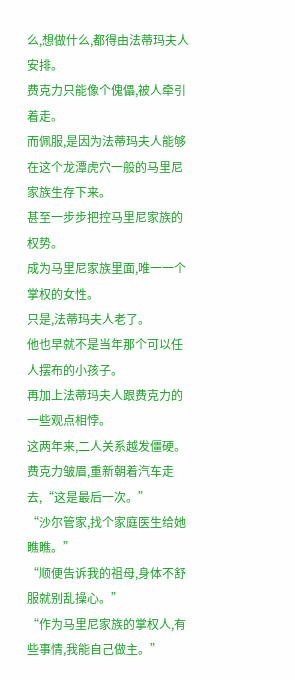么,想做什么,都得由法蒂玛夫人安排。
费克力只能像个傀儡,被人牵引着走。
而佩服,是因为法蒂玛夫人能够在这个龙潭虎穴一般的马里尼家族生存下来。
甚至一步步把控马里尼家族的权势。
成为马里尼家族里面,唯一一个掌权的女性。
只是,法蒂玛夫人老了。
他也早就不是当年那个可以任人摆布的小孩子。
再加上法蒂玛夫人跟费克力的一些观点相悖。
这两年来,二人关系越发僵硬。
费克力皱眉,重新朝着汽车走去,“这是最后一次。”
“沙尔管家,找个家庭医生给她瞧瞧。”
“顺便告诉我的祖母,身体不舒服就别乱操心。”
“作为马里尼家族的掌权人,有些事情,我能自己做主。”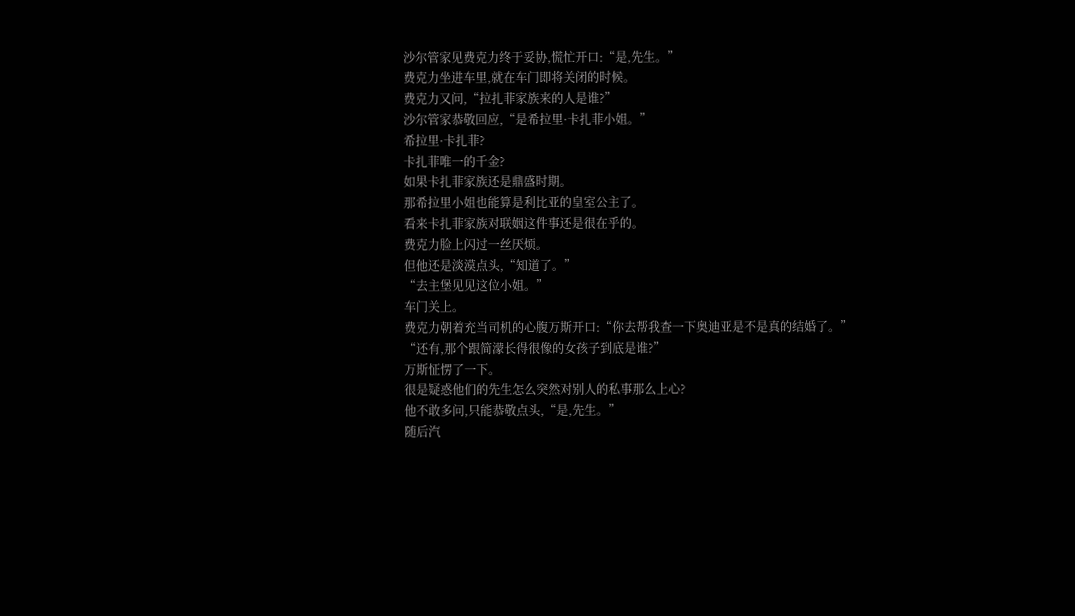沙尔管家见费克力终于妥协,慌忙开口:“是,先生。”
费克力坐进车里,就在车门即将关闭的时候。
费克力又问,“拉扎菲家族来的人是谁?”
沙尔管家恭敬回应,“是希拉里·卡扎菲小姐。”
希拉里·卡扎菲?
卡扎菲唯一的千金?
如果卡扎菲家族还是鼎盛时期。
那希拉里小姐也能算是利比亚的皇室公主了。
看来卡扎菲家族对联姻这件事还是很在乎的。
费克力脸上闪过一丝厌烦。
但他还是淡漠点头,“知道了。”
“去主堡见见这位小姐。”
车门关上。
费克力朝着充当司机的心腹万斯开口:“你去帮我查一下奥迪亚是不是真的结婚了。”
“还有,那个跟简濛长得很像的女孩子到底是谁?”
万斯怔愣了一下。
很是疑惑他们的先生怎么突然对别人的私事那么上心?
他不敢多问,只能恭敬点头,“是,先生。”
随后汽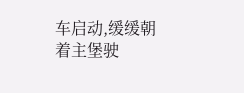车启动,缓缓朝着主堡驶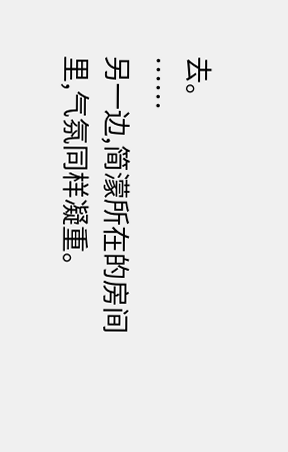去。
……
另一边,简濛所在的房间里,气氛同样凝重。